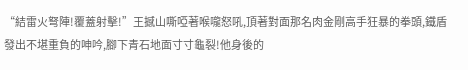“結雷火弩陣!覆蓋射擊!”王撼山嘶啞著喉嚨怒吼,頂著對面那名肉金剛高手狂暴的拳頭,鐵盾發出不堪重負的呻吟,腳下青石地面寸寸龜裂!他身後的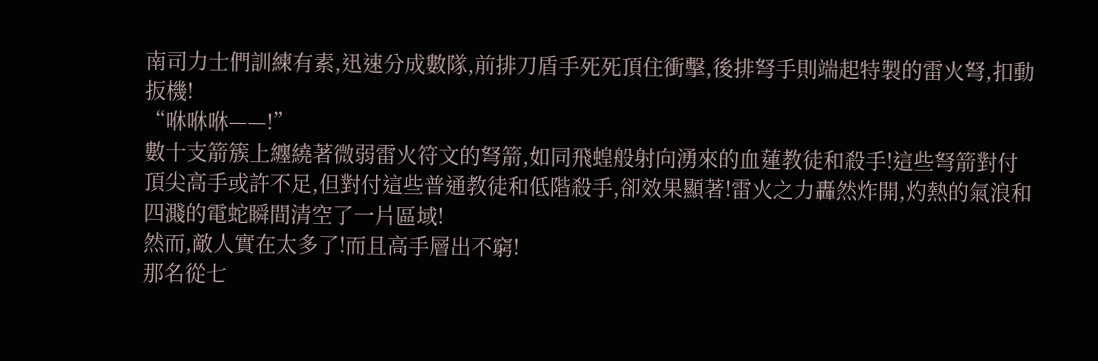南司力士們訓練有素,迅速分成數隊,前排刀盾手死死頂住衝擊,後排弩手則端起特製的雷火弩,扣動扳機!
“咻咻咻——!”
數十支箭簇上纏繞著微弱雷火符文的弩箭,如同飛蝗般射向湧來的血蓮教徒和殺手!這些弩箭對付頂尖高手或許不足,但對付這些普通教徒和低階殺手,卻效果顯著!雷火之力轟然炸開,灼熱的氣浪和四濺的電蛇瞬間清空了一片區域!
然而,敵人實在太多了!而且高手層出不窮!
那名從七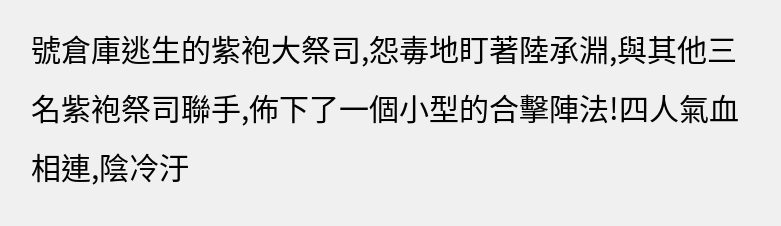號倉庫逃生的紫袍大祭司,怨毒地盯著陸承淵,與其他三名紫袍祭司聯手,佈下了一個小型的合擊陣法!四人氣血相連,陰冷汙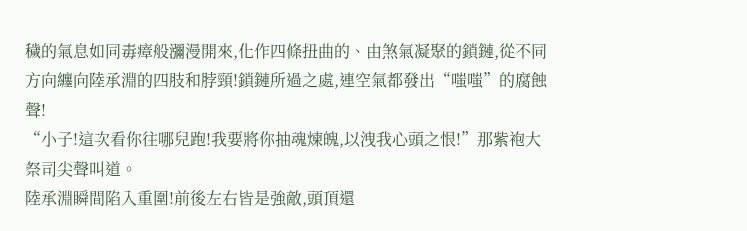穢的氣息如同毒瘴般瀰漫開來,化作四條扭曲的、由煞氣凝聚的鎖鏈,從不同方向纏向陸承淵的四肢和脖頸!鎖鏈所過之處,連空氣都發出“嗤嗤”的腐蝕聲!
“小子!這次看你往哪兒跑!我要將你抽魂煉魄,以洩我心頭之恨!”那紫袍大祭司尖聲叫道。
陸承淵瞬間陷入重圍!前後左右皆是強敵,頭頂還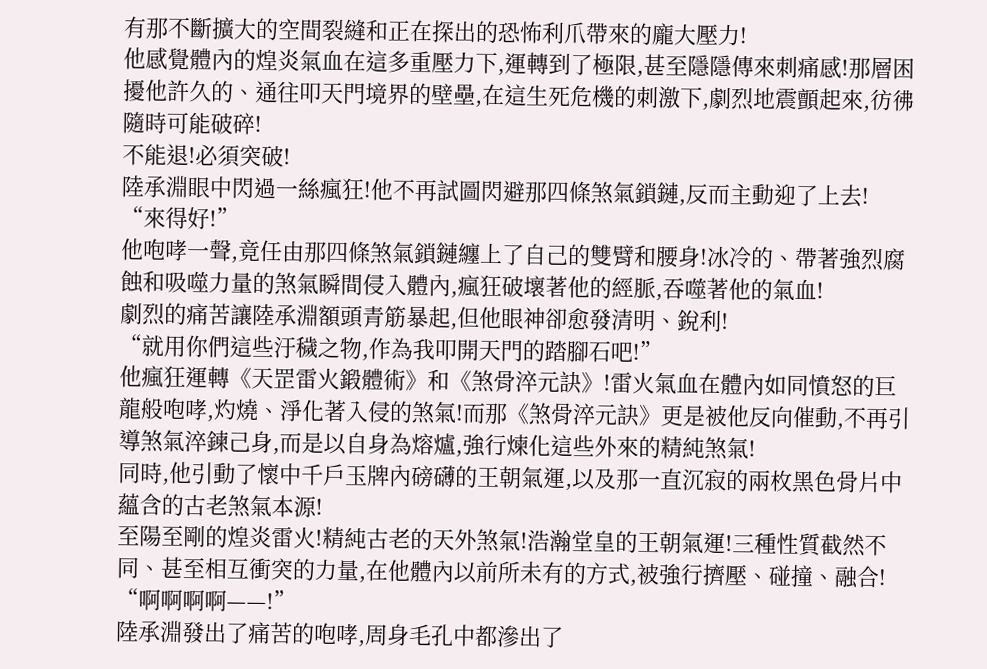有那不斷擴大的空間裂縫和正在探出的恐怖利爪帶來的龐大壓力!
他感覺體內的煌炎氣血在這多重壓力下,運轉到了極限,甚至隱隱傳來刺痛感!那層困擾他許久的、通往叩天門境界的壁壘,在這生死危機的刺激下,劇烈地震顫起來,彷彿隨時可能破碎!
不能退!必須突破!
陸承淵眼中閃過一絲瘋狂!他不再試圖閃避那四條煞氣鎖鏈,反而主動迎了上去!
“來得好!”
他咆哮一聲,竟任由那四條煞氣鎖鏈纏上了自己的雙臂和腰身!冰冷的、帶著強烈腐蝕和吸噬力量的煞氣瞬間侵入體內,瘋狂破壞著他的經脈,吞噬著他的氣血!
劇烈的痛苦讓陸承淵額頭青筋暴起,但他眼神卻愈發清明、銳利!
“就用你們這些汙穢之物,作為我叩開天門的踏腳石吧!”
他瘋狂運轉《天罡雷火鍛體術》和《煞骨淬元訣》!雷火氣血在體內如同憤怒的巨龍般咆哮,灼燒、淨化著入侵的煞氣!而那《煞骨淬元訣》更是被他反向催動,不再引導煞氣淬鍊己身,而是以自身為熔爐,強行煉化這些外來的精純煞氣!
同時,他引動了懷中千戶玉牌內磅礴的王朝氣運,以及那一直沉寂的兩枚黑色骨片中蘊含的古老煞氣本源!
至陽至剛的煌炎雷火!精純古老的天外煞氣!浩瀚堂皇的王朝氣運!三種性質截然不同、甚至相互衝突的力量,在他體內以前所未有的方式,被強行擠壓、碰撞、融合!
“啊啊啊啊——!”
陸承淵發出了痛苦的咆哮,周身毛孔中都滲出了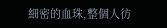細密的血珠,整個人彷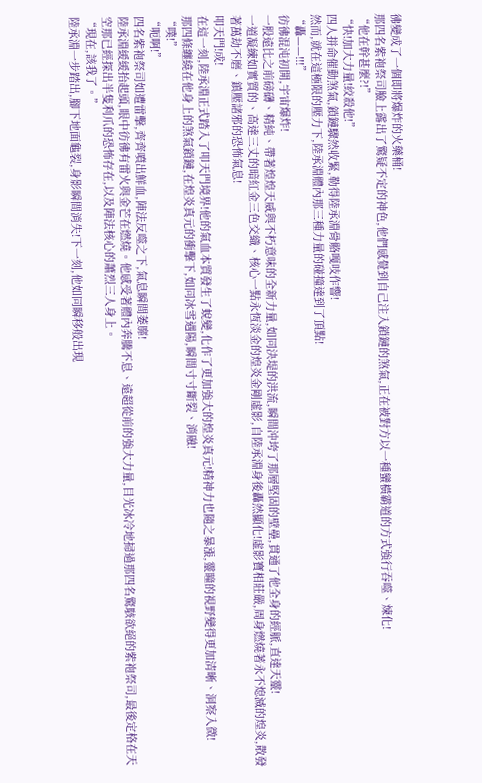彿變成了一個即將爆炸的火藥桶!
那四名紫袍祭司臉上露出了驚疑不定的神色,他們感覺到自己注入鎖鏈的煞氣,正在被對方以一種蠻橫霸道的方式強行吞噬、煉化!
“他在幹甚麼?!”
“快!加大力量!絞殺他!”
四人拼命催動煞氣,鎖鏈驟然收緊,勒得陸承淵骨骼嘎吱作響!
然而,就在這極限的壓力下,陸承淵體內那三種力量的碰撞達到了頂點!
“轟——!!!”
彷彿混沌初開,宇宙爆炸!
一股遠比之前磅礴、精純、帶著煌煌天威與不朽意味的全新力量,如同決堤的洪流,瞬間沖垮了那層堅固的壁壘,貫通了他全身的經脈,直達天靈!
一道凝練如實質的、高達三丈的暗紅金三色交織、核心一點永恆淡金的煌炎金剛虛影,自陸承淵身後轟然顯化!虛影寶相莊嚴,周身燃燒著永不熄滅的煌炎,散發著萬劫不磨、鎮壓諸邪的恐怖氣息!
叩天門!成!
在這一刻,陸承淵正式踏入了叩天門境界!他的氣血本質發生了蛻變,化作了更加強大的煌炎真元!精神力也隨之暴漲,靈瞳的視野變得更加清晰、洞察入微!
那四條纏繞在他身上的煞氣鎖鏈,在煌炎真元的衝擊下,如同冰雪遇陽,瞬間寸寸斷裂、消融!
“噗!”
“呃啊!”
四名紫袍祭司如遭雷擊,齊齊噴出鮮血,陣法反噬之下,氣息瞬間萎靡!
陸承淵緩緩抬起頭,眼中彷彿有雷火與金芒在燃燒。他感受著體內奔騰不息、遠超從前的強大力量,目光冰冷地掃過那四名驚駭欲絕的紫袍祭司,最後定格在天空那已經探出半隻利爪的恐怖存在,以及陣法核心的蕭烈三人身上。
“現在,該我了。”
陸承淵一步踏出,腳下地面龜裂,身影瞬間消失!下一刻,他如同瞬移般出現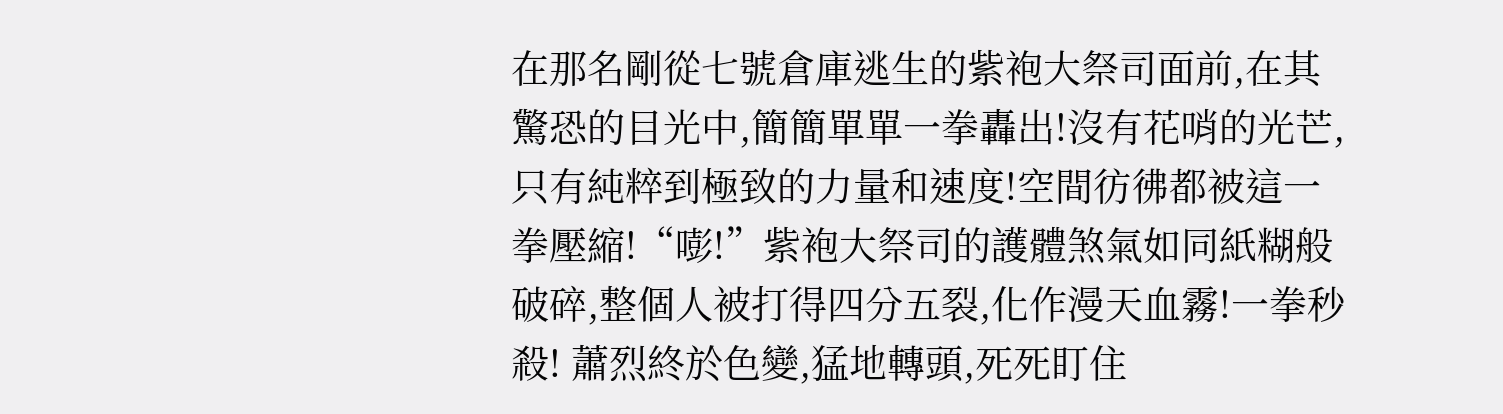在那名剛從七號倉庫逃生的紫袍大祭司面前,在其驚恐的目光中,簡簡單單一拳轟出!沒有花哨的光芒,只有純粹到極致的力量和速度!空間彷彿都被這一拳壓縮!“嘭!”紫袍大祭司的護體煞氣如同紙糊般破碎,整個人被打得四分五裂,化作漫天血霧!一拳秒殺! 蕭烈終於色變,猛地轉頭,死死盯住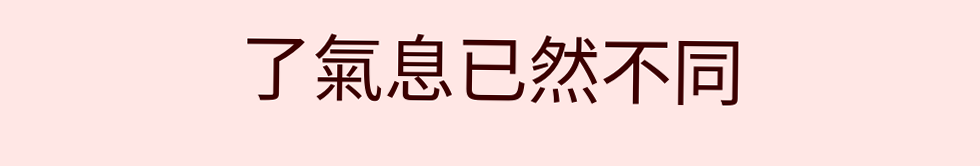了氣息已然不同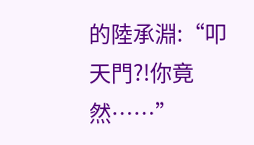的陸承淵:“叩天門?!你竟然……”